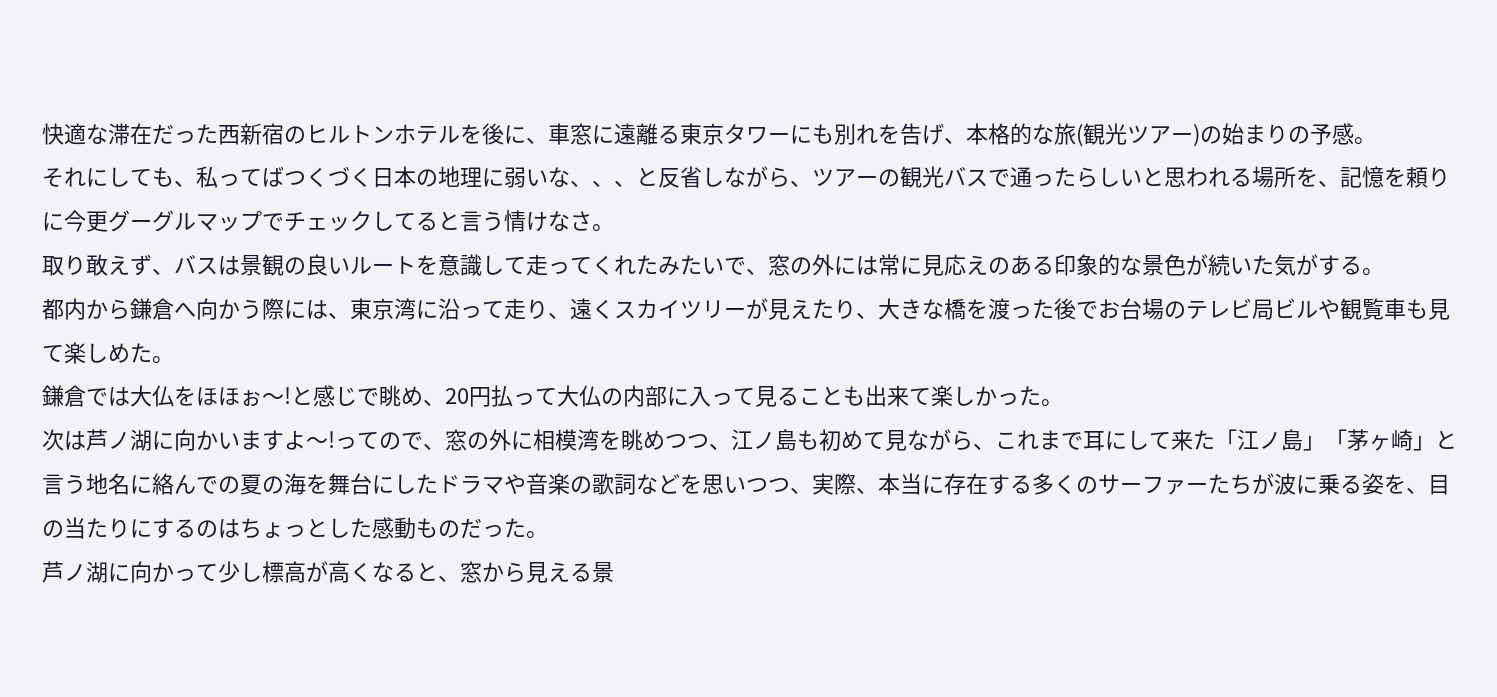快適な滞在だった西新宿のヒルトンホテルを後に、車窓に遠離る東京タワーにも別れを告げ、本格的な旅(観光ツアー)の始まりの予感。
それにしても、私ってばつくづく日本の地理に弱いな、、、と反省しながら、ツアーの観光バスで通ったらしいと思われる場所を、記憶を頼りに今更グーグルマップでチェックしてると言う情けなさ。
取り敢えず、バスは景観の良いルートを意識して走ってくれたみたいで、窓の外には常に見応えのある印象的な景色が続いた気がする。
都内から鎌倉へ向かう際には、東京湾に沿って走り、遠くスカイツリーが見えたり、大きな橋を渡った後でお台場のテレビ局ビルや観覧車も見て楽しめた。
鎌倉では大仏をほほぉ〜!と感じで眺め、20円払って大仏の内部に入って見ることも出来て楽しかった。
次は芦ノ湖に向かいますよ〜!ってので、窓の外に相模湾を眺めつつ、江ノ島も初めて見ながら、これまで耳にして来た「江ノ島」「茅ヶ崎」と言う地名に絡んでの夏の海を舞台にしたドラマや音楽の歌詞などを思いつつ、実際、本当に存在する多くのサーファーたちが波に乗る姿を、目の当たりにするのはちょっとした感動ものだった。
芦ノ湖に向かって少し標高が高くなると、窓から見える景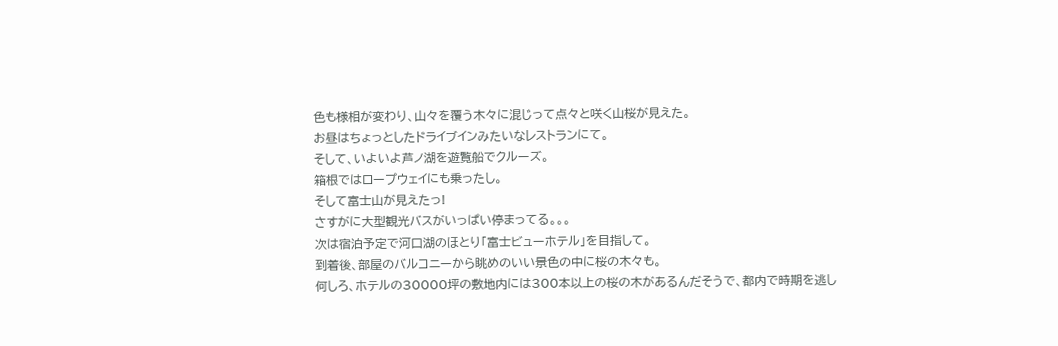色も様相が変わり、山々を覆う木々に混じって点々と咲く山桜が見えた。
お昼はちょっとしたドライブインみたいなレストランにて。
そして、いよいよ芦ノ湖を遊覧船でクルーズ。
箱根ではロープウェイにも乗ったし。
そして富士山が見えたっ!
さすがに大型観光バスがいっぱい停まってる。。。
次は宿泊予定で河口湖のほとり「富士ビューホテル」を目指して。
到着後、部屋のバルコニーから眺めのいい景色の中に桜の木々も。
何しろ、ホテルの30000坪の敷地内には300本以上の桜の木があるんだそうで、都内で時期を逃し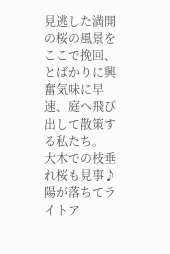見逃した満開の桜の風景をここで挽回、とばかりに興奮気味に早速、庭へ飛び出して散策する私たち。
大木での枝垂れ桜も見事♪
陽が落ちてライトア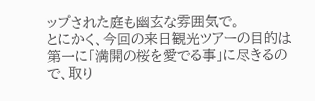ップされた庭も幽玄な雰囲気で。
とにかく、今回の来日観光ツアーの目的は第一に「満開の桜を愛でる事」に尽きるので、取り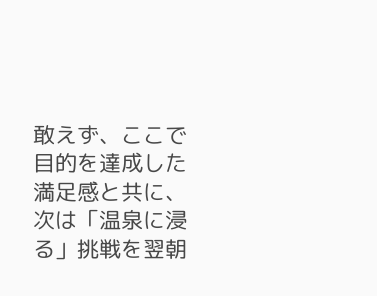敢えず、ここで目的を達成した満足感と共に、次は「温泉に浸る」挑戦を翌朝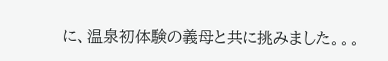に、温泉初体験の義母と共に挑みました。。。